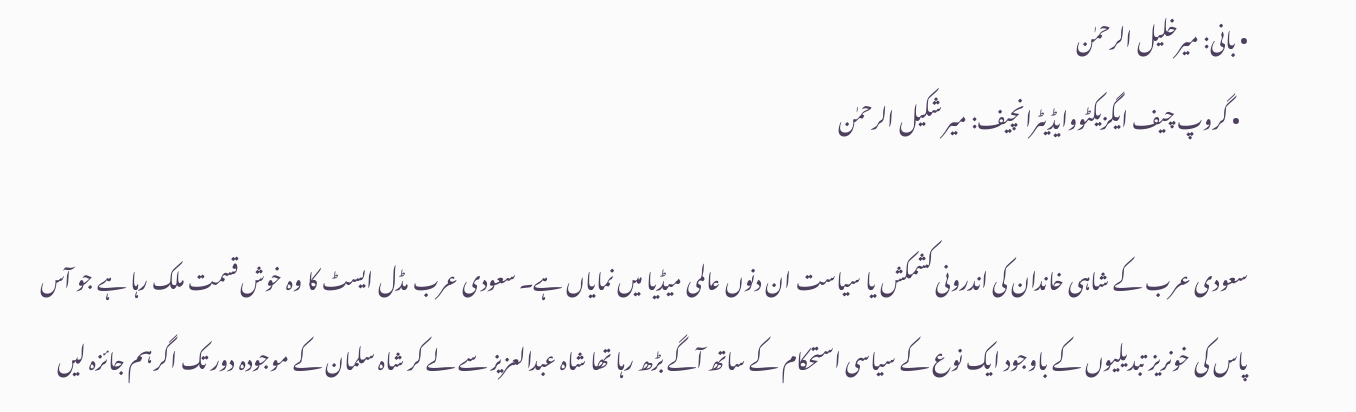• بانی: میرخلیل الرحمٰن
  • گروپ چیف ایگزیکٹووایڈیٹرانچیف: میر شکیل الرحمٰن

سعودی عرب کے شاہی خاندان کی اندرونی کشمکش یا سیاست ان دنوں عالمی میڈیا میں نمایاں ہے۔ سعودی عرب مڈل ایسٹ کا وہ خوش قسمت ملک رہا ہے جو آس پاس کی خونریز تبدیلیوں کے باوجود ایک نوع کے سیاسی استحکام کے ساتھ آگے بڑھ رہا تھا شاہ عبدالعزیز سے لے کر شاہ سلمان کے موجودہ دور تک اگر ہم جائزہ لیں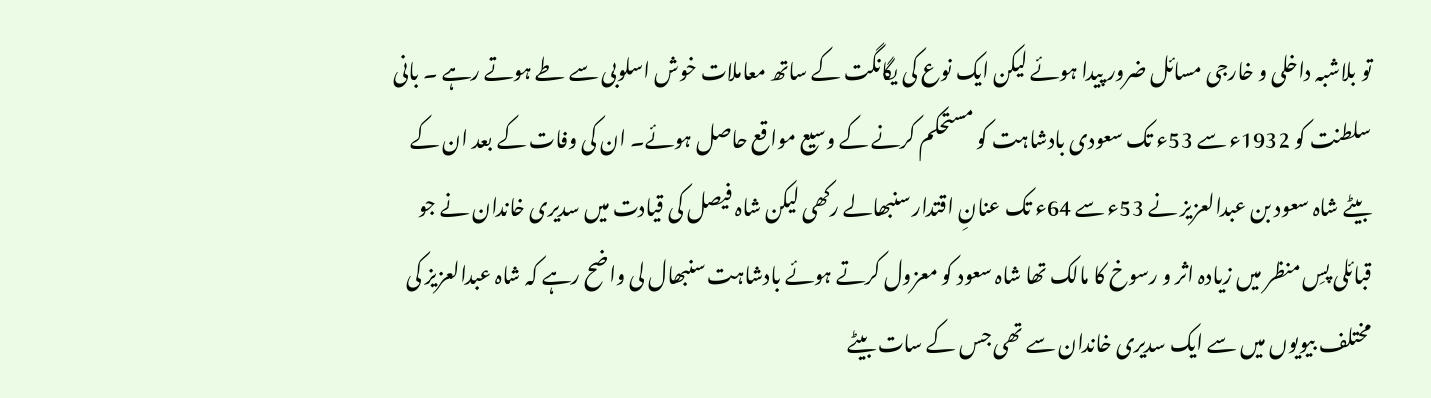تو بلاشبہ داخلی و خارجی مسائل ضرور پیدا ہوئے لیکن ایک نوع کی یگانگت کے ساتھ معاملات خوش اسلوبی سے طے ہوتے رہے ۔ بانی سلطنت کو 1932ء سے 53ء تک سعودی بادشاہت کو مستحکم کرنے کے وسیع مواقع حاصل ہوئے۔ ان کی وفات کے بعد ان کے بیٹے شاہ سعود بن عبدالعزیز نے 53ء سے 64ء تک عنانِ اقتدار سنبھالے رکھی لیکن شاہ فیصل کی قیادت میں سدیری خاندان نے جو قبائلی پسِ منظر میں زیادہ اثر و رسوخ کا مالک تھا شاہ سعود کو معزول کرتے ہوئے بادشاہت سنبھال لی واضح رہے کہ شاہ عبدالعزیز کی مختلف بیویوں میں سے ایک سدیری خاندان سے تھی جس کے سات بیٹے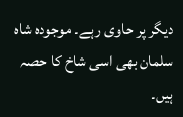دیگر پر حاوی رہے۔ موجودہ شاہ سلمان بھی اسی شاخ کا حصہ ہیں۔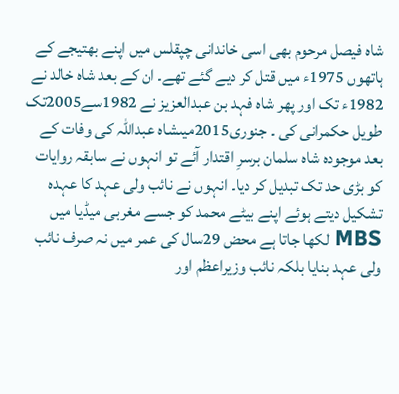شاہ فیصل مرحوم بھی اسی خاندانی چپقلس میں اپنے بھتیجے کے ہاتھوں 1975ء میں قتل کر دیے گئے تھے۔ ان کے بعد شاہ خالد نے 1982ء تک اور پھر شاہ فہد بن عبدالعزیز نے 1982سے2005تک طویل حکمرانی کی ۔ جنوری2015میںشاہ عبداللہ کی وفات کے بعد موجودہ شاہ سلمان برسرِ اقتدار آئے تو انہوں نے سابقہ روایات کو بڑی حد تک تبدیل کر دیا۔ انہوں نے نائب ولی عہد کا عہدہ تشکیل دیتے ہوئے اپنے بیٹے محمد کو جسے مغربی میڈیا میں MBS لکھا جاتا ہے محض 29سال کی عمر میں نہ صرف نائب ولی عہد بنایا بلکہ نائب وزیراعظم اور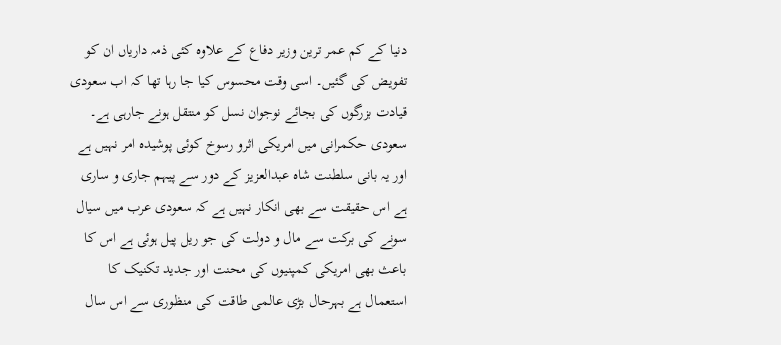دنیا کے کم عمر ترین وزیر دفاع کے علاوہ کئی ذمہ داریاں ان کو تفویض کی گئیں۔ اسی وقت محسوس کیا جا رہا تھا کہ اب سعودی قیادت بزرگوں کی بجائے نوجوان نسل کو منتقل ہونے جارہی ہے۔ سعودی حکمرانی میں امریکی اثرو رسوخ کوئی پوشیدہ امر نہیں ہے اور یہ بانی سلطنت شاہ عبدالعزیز کے دور سے پیہم جاری و ساری ہے اس حقیقت سے بھی انکار نہیں ہے کہ سعودی عرب میں سیال سونے کی برکت سے مال و دولت کی جو ریل پیل ہوئی ہے اس کا باعث بھی امریکی کمپنیوں کی محنت اور جدید تکنیک کا استعمال ہے بہرحال بڑی عالمی طاقت کی منظوری سے اس سال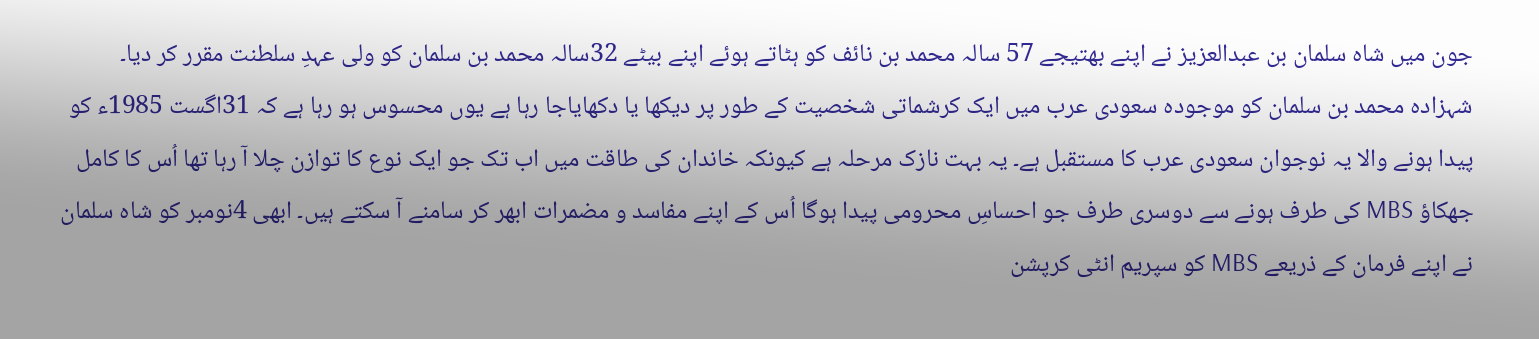جون میں شاہ سلمان بن عبدالعزیز نے اپنے بھتیجے 57 سالہ محمد بن نائف کو ہٹاتے ہوئے اپنے بیٹے 32سالہ محمد بن سلمان کو ولی عہدِ سلطنت مقرر کر دیا۔
شہزادہ محمد بن سلمان کو موجودہ سعودی عرب میں ایک کرشماتی شخصیت کے طور پر دیکھا یا دکھایاجا رہا ہے یوں محسوس ہو رہا ہے کہ 31اگست 1985ء کو پیدا ہونے والا یہ نوجوان سعودی عرب کا مستقبل ہے۔ یہ بہت نازک مرحلہ ہے کیونکہ خاندان کی طاقت میں اب تک جو ایک نوع کا توازن چلا آ رہا تھا اُس کا کامل جھکاؤ MBS کی طرف ہونے سے دوسری طرف جو احساسِ محرومی پیدا ہوگا اُس کے اپنے مفاسد و مضمرات ابھر کر سامنے آ سکتے ہیں۔ ابھی 4نومبر کو شاہ سلمان نے اپنے فرمان کے ذریعے MBS کو سپریم انٹی کرپشن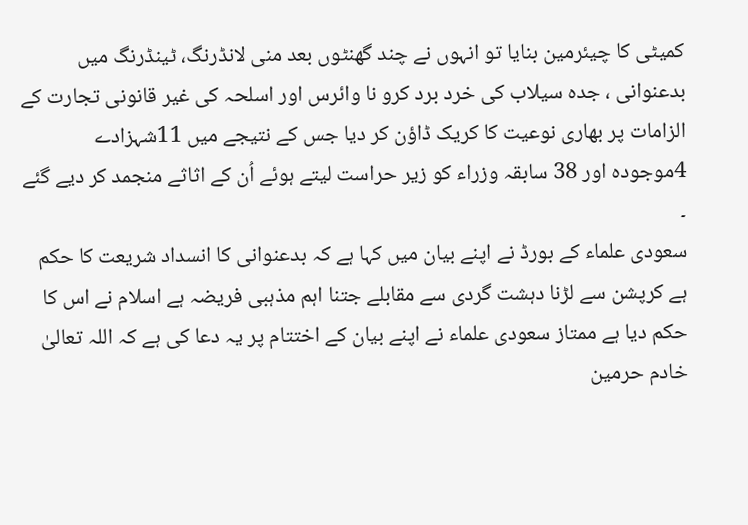کمیٹی کا چیئرمین بنایا تو انہوں نے چند گھنٹوں بعد منی لانڈرنگ، ٹینڈرنگ میں بدعنوانی ، جدہ سیلاب کی خرد برد کرو نا وائرس اور اسلحہ کی غیر قانونی تجارت کے الزامات پر بھاری نوعیت کا کریک ڈاؤن کر دیا جس کے نتیجے میں 11شہزادے 4موجودہ اور 38 سابقہ وزراء کو زیر حراست لیتے ہوئے اُن کے اثاثے منجمد کر دیے گئے ۔
سعودی علماء کے بورڈ نے اپنے بیان میں کہا ہے کہ بدعنوانی کا انسداد شریعت کا حکم ہے کرپشن سے لڑنا دہشت گردی سے مقابلے جتنا اہم مذہبی فریضہ ہے اسلام نے اس کا حکم دیا ہے ممتاز سعودی علماء نے اپنے بیان کے اختتام پر یہ دعا کی ہے کہ اللہ تعالیٰ خادم حرمین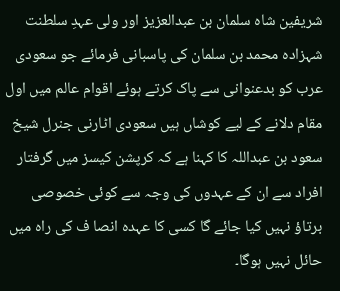شریفین شاہ سلمان بن عبدالعزیز اور ولی عہدِ سلطنت شہزادہ محمد بن سلمان کی پاسبانی فرمائے جو سعودی عرب کو بدعنوانی سے پاک کرتے ہوئے اقوام عالم میں اول مقام دلانے کے لیے کوشاں ہیں سعودی اٹارنی جنرل شیخ سعود بن عبداللہ کا کہنا ہے کہ کرپشن کیسز میں گرفتار افراد سے ان کے عہدوں کی وجہ سے کوئی خصوصی برتاؤ نہیں کیا جائے گا کسی کا عہدہ انصا ف کی راہ میں حائل نہیں ہوگا۔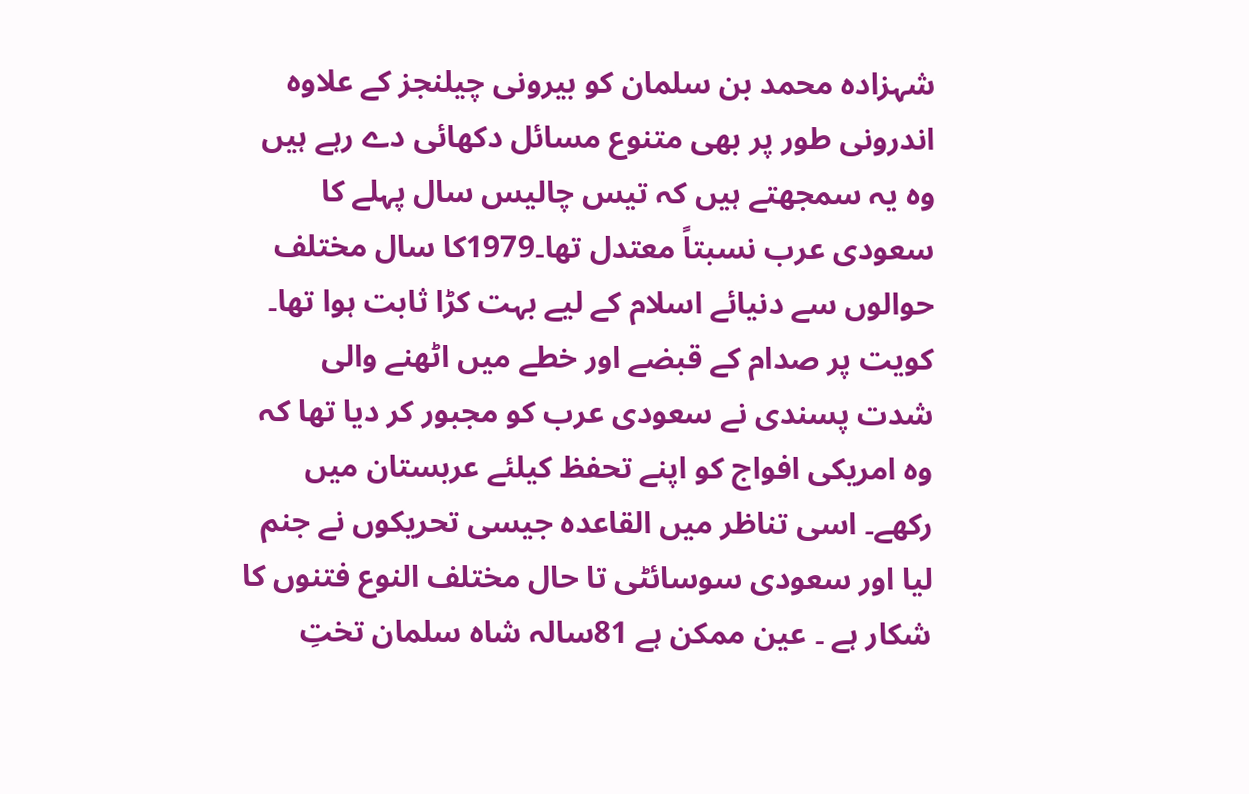شہزادہ محمد بن سلمان کو بیرونی چیلنجز کے علاوہ اندرونی طور پر بھی متنوع مسائل دکھائی دے رہے ہیں وہ یہ سمجھتے ہیں کہ تیس چالیس سال پہلے کا سعودی عرب نسبتاً معتدل تھا۔1979کا سال مختلف حوالوں سے دنیائے اسلام کے لیے بہت کڑا ثابت ہوا تھا۔ کویت پر صدام کے قبضے اور خطے میں اٹھنے والی شدت پسندی نے سعودی عرب کو مجبور کر دیا تھا کہ وہ امریکی افواج کو اپنے تحفظ کیلئے عربستان میں رکھے۔ اسی تناظر میں القاعدہ جیسی تحریکوں نے جنم لیا اور سعودی سوسائٹی تا حال مختلف النوع فتنوں کا شکار ہے ۔ عین ممکن ہے 81سالہ شاہ سلمان تختِ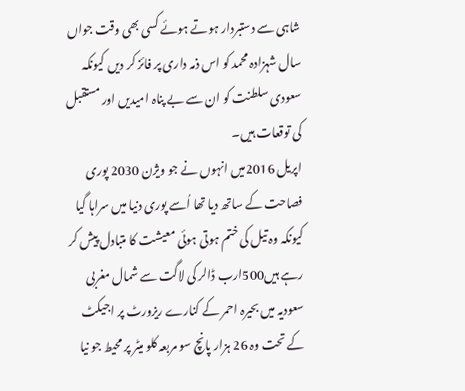شاہی سے دستبردار ہوتے ہوئے کسی بھی وقت جواں سال شہزادہ محمد کو اس ذمہ داری پر فائز کر دیں کیونکہ سعودی سلطنت کو ان سے بے پناہ امیدیں اور مستقبل کی توقعات ہیں۔
اپریل 2016میں انہوں نے جو ویژن 2030 پوری فصاحت کے ساتھ دیا تھا اُسے پوری دنیا میں سراہا گیا کیونکہ وہ تیل کی ختم ہوتی ہوئی معیشت کا متبادل پیش کر رہے ہیں500ارب ڈالر کی لاگت سے شمال مغربی سعودیہ میں بحیرہ احمر کے کنارے ریزورٹ پر اجیکٹ کے تحت وہ 26 ہزار پانچ سو مربعہ کلو میٹر پر محیط جو نیا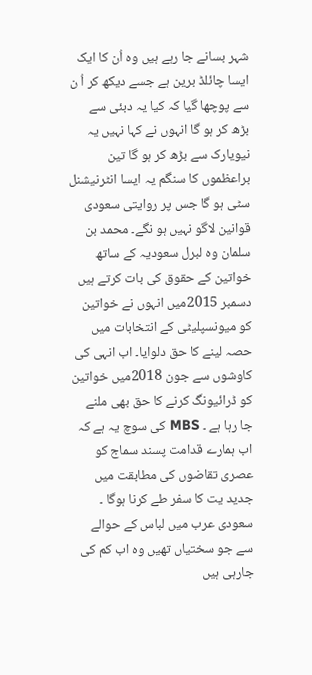شہر بسانے جا رہے ہیں وہ اُن کا ایک ایسا چائلڈ برین ہے جسے دیکھ کر اُ ن سے پوچھا گیا کہ کیا یہ دبئی سے بڑھ کر ہو گا انہوں نے کہا نہیں یہ نیویارک سے بڑھ کر ہو گا تین براعظموں کا سنگم یہ ایسا انٹرنیشنل سٹی ہو گا جس پر روایتی سعودی قوانین لاگو نہیں ہو نگے۔ محمد بن سلمان وہ لبرل سعودیہ کے ساتھ خواتین کے حقوق کی بات کرتے ہیں دسمبر 2015میں انہوں نے خواتین کو میونسپلیٹی کے انتخابات میں حصہ لینے کا حق دلوایا۔ اب انہی کی کاوشوں سے جون 2018میں خواتین کو ڈرائیونگ کرنے کا حق بھی ملنے جا رہا ہے ۔ MBS کی سوچ یہ ہے کہ اب ہمارے قدامت پسند سماج کو عصری تقاضوں کی مطابقت میں جدید یت کا سفر طے کرنا ہوگا ۔ سعودی عرب میں لباس کے حوالے سے جو سختیاں تھیں وہ اب کم کی جارہی ہیں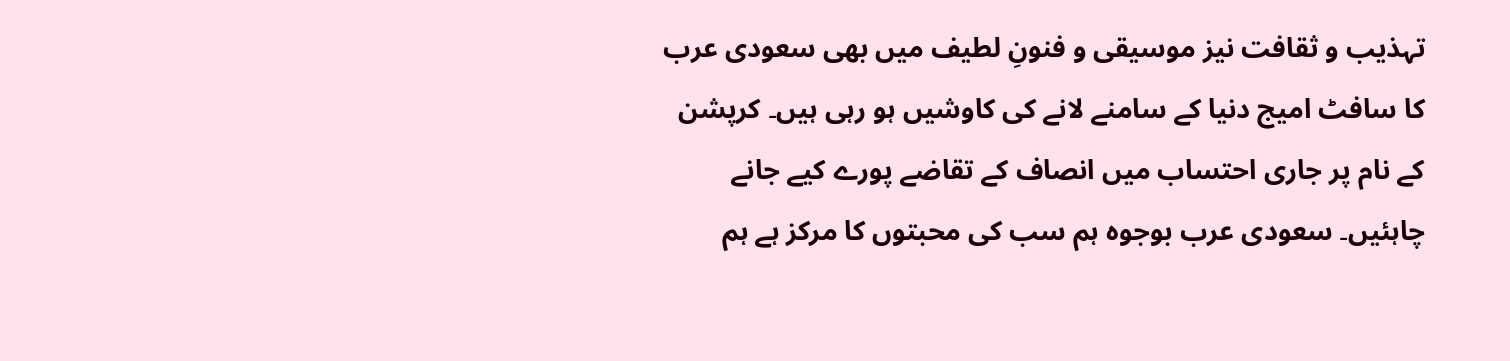تہذیب و ثقافت نیز موسیقی و فنونِ لطیف میں بھی سعودی عرب کا سافٹ امیج دنیا کے سامنے لانے کی کاوشیں ہو رہی ہیں۔ کرپشن کے نام پر جاری احتساب میں انصاف کے تقاضے پورے کیے جانے چاہئیں۔ سعودی عرب بوجوہ ہم سب کی محبتوں کا مرکز ہے ہم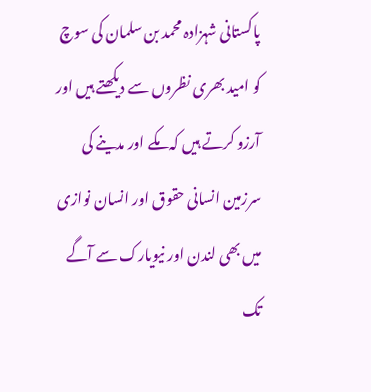پاکستانی شہزادہ محمد بن سلمان کی سوچ کو امید بھری نظروں سے دیکھتے ہیں اور آرزو کرتے ہیں کہ مکے اور مدینے کی سرزمین انسانی حقوق اور انسان نوازی میں بھی لندن اور نیویارک سے آگے تک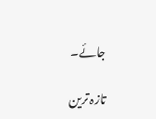جائے۔

تازہ ترین